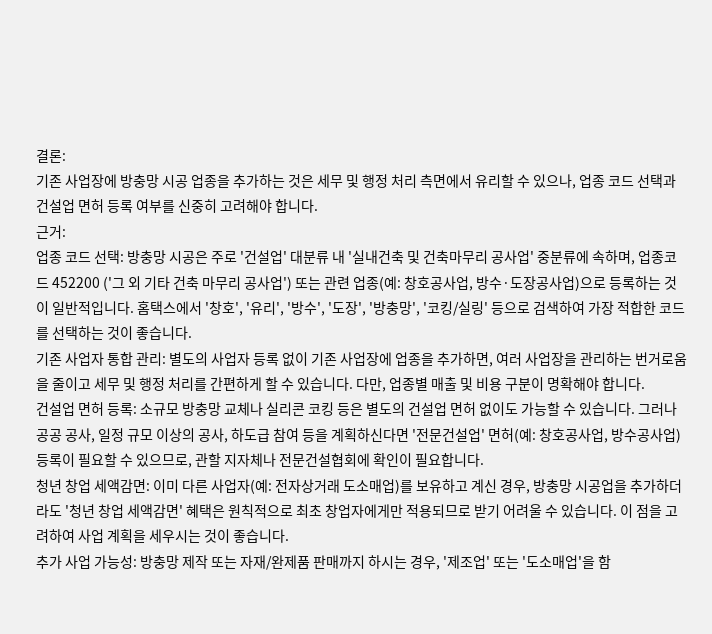결론:
기존 사업장에 방충망 시공 업종을 추가하는 것은 세무 및 행정 처리 측면에서 유리할 수 있으나, 업종 코드 선택과 건설업 면허 등록 여부를 신중히 고려해야 합니다.
근거:
업종 코드 선택: 방충망 시공은 주로 '건설업' 대분류 내 '실내건축 및 건축마무리 공사업' 중분류에 속하며, 업종코드 452200 ('그 외 기타 건축 마무리 공사업') 또는 관련 업종(예: 창호공사업, 방수·도장공사업)으로 등록하는 것이 일반적입니다. 홈택스에서 '창호', '유리', '방수', '도장', '방충망', '코킹/실링' 등으로 검색하여 가장 적합한 코드를 선택하는 것이 좋습니다.
기존 사업자 통합 관리: 별도의 사업자 등록 없이 기존 사업장에 업종을 추가하면, 여러 사업장을 관리하는 번거로움을 줄이고 세무 및 행정 처리를 간편하게 할 수 있습니다. 다만, 업종별 매출 및 비용 구분이 명확해야 합니다.
건설업 면허 등록: 소규모 방충망 교체나 실리콘 코킹 등은 별도의 건설업 면허 없이도 가능할 수 있습니다. 그러나 공공 공사, 일정 규모 이상의 공사, 하도급 참여 등을 계획하신다면 '전문건설업' 면허(예: 창호공사업, 방수공사업) 등록이 필요할 수 있으므로, 관할 지자체나 전문건설협회에 확인이 필요합니다.
청년 창업 세액감면: 이미 다른 사업자(예: 전자상거래 도소매업)를 보유하고 계신 경우, 방충망 시공업을 추가하더라도 '청년 창업 세액감면' 혜택은 원칙적으로 최초 창업자에게만 적용되므로 받기 어려울 수 있습니다. 이 점을 고려하여 사업 계획을 세우시는 것이 좋습니다.
추가 사업 가능성: 방충망 제작 또는 자재/완제품 판매까지 하시는 경우, '제조업' 또는 '도소매업'을 함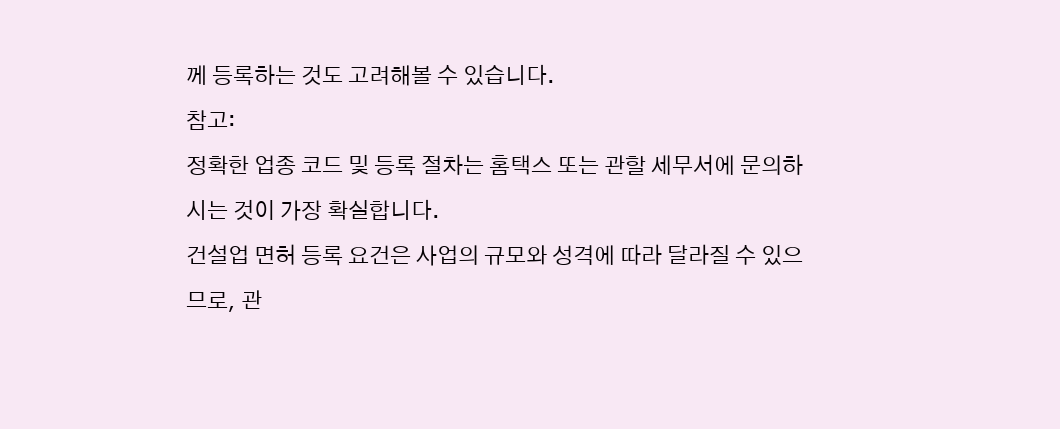께 등록하는 것도 고려해볼 수 있습니다.
참고:
정확한 업종 코드 및 등록 절차는 홈택스 또는 관할 세무서에 문의하시는 것이 가장 확실합니다.
건설업 면허 등록 요건은 사업의 규모와 성격에 따라 달라질 수 있으므로, 관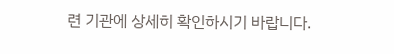련 기관에 상세히 확인하시기 바랍니다.